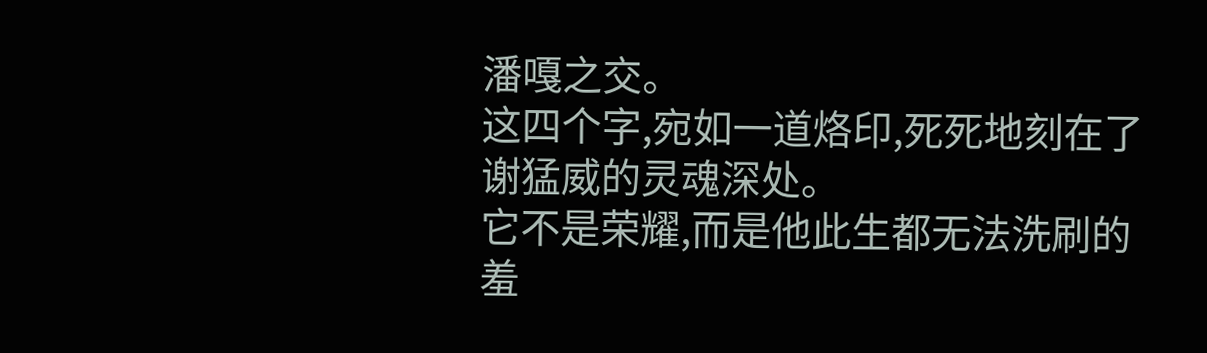潘嘎之交。
这四个字,宛如一道烙印,死死地刻在了谢猛威的灵魂深处。
它不是荣耀,而是他此生都无法洗刷的羞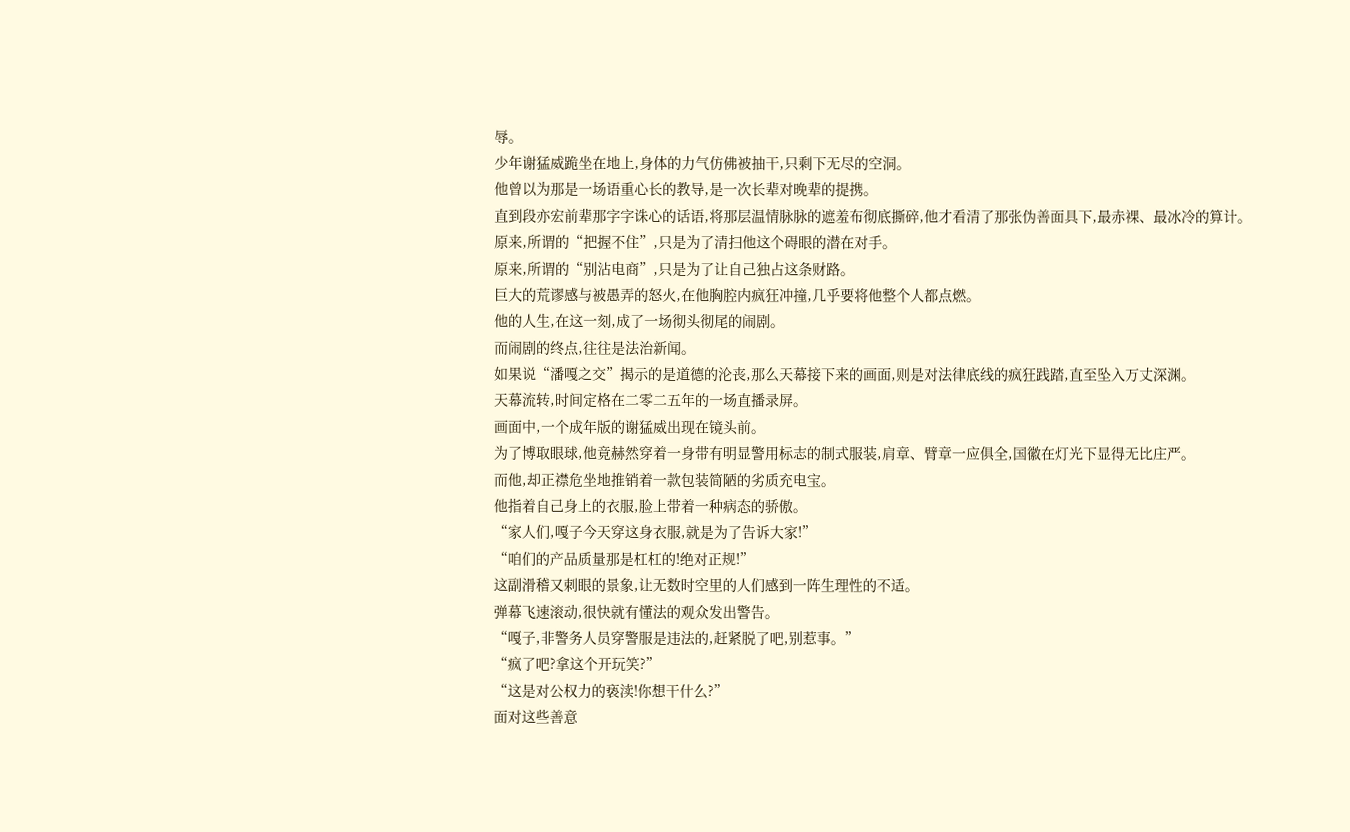辱。
少年谢猛威跪坐在地上,身体的力气仿佛被抽干,只剩下无尽的空洞。
他曾以为那是一场语重心长的教导,是一次长辈对晚辈的提携。
直到段亦宏前辈那字字诛心的话语,将那层温情脉脉的遮羞布彻底撕碎,他才看清了那张伪善面具下,最赤裸、最冰冷的算计。
原来,所谓的“把握不住”,只是为了清扫他这个碍眼的潜在对手。
原来,所谓的“别沾电商”,只是为了让自己独占这条财路。
巨大的荒谬感与被愚弄的怒火,在他胸腔内疯狂冲撞,几乎要将他整个人都点燃。
他的人生,在这一刻,成了一场彻头彻尾的闹剧。
而闹剧的终点,往往是法治新闻。
如果说“潘嘎之交”揭示的是道德的沦丧,那么天幕接下来的画面,则是对法律底线的疯狂践踏,直至坠入万丈深渊。
天幕流转,时间定格在二零二五年的一场直播录屏。
画面中,一个成年版的谢猛威出现在镜头前。
为了博取眼球,他竟赫然穿着一身带有明显警用标志的制式服装,肩章、臂章一应俱全,国徽在灯光下显得无比庄严。
而他,却正襟危坐地推销着一款包装简陋的劣质充电宝。
他指着自己身上的衣服,脸上带着一种病态的骄傲。
“家人们,嘎子今天穿这身衣服,就是为了告诉大家!”
“咱们的产品质量那是杠杠的!绝对正规!”
这副滑稽又刺眼的景象,让无数时空里的人们感到一阵生理性的不适。
弹幕飞速滚动,很快就有懂法的观众发出警告。
“嘎子,非警务人员穿警服是违法的,赶紧脱了吧,别惹事。”
“疯了吧?拿这个开玩笑?”
“这是对公权力的亵渎!你想干什么?”
面对这些善意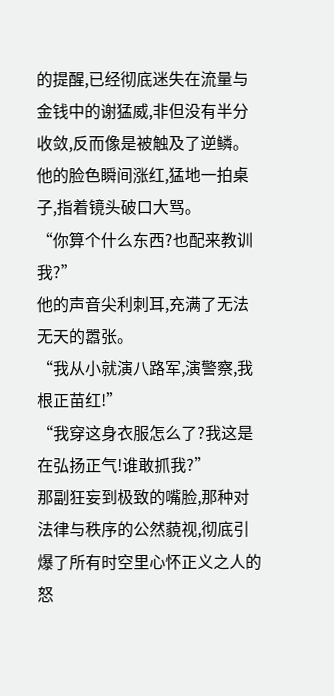的提醒,已经彻底迷失在流量与金钱中的谢猛威,非但没有半分收敛,反而像是被触及了逆鳞。
他的脸色瞬间涨红,猛地一拍桌子,指着镜头破口大骂。
“你算个什么东西?也配来教训我?”
他的声音尖利刺耳,充满了无法无天的嚣张。
“我从小就演八路军,演警察,我根正苗红!”
“我穿这身衣服怎么了?我这是在弘扬正气!谁敢抓我?”
那副狂妄到极致的嘴脸,那种对法律与秩序的公然藐视,彻底引爆了所有时空里心怀正义之人的怒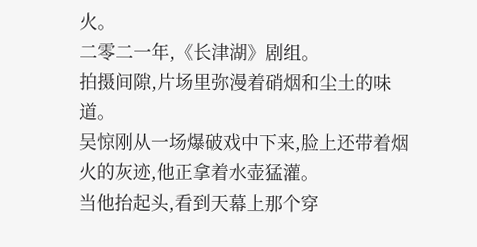火。
二零二一年,《长津湖》剧组。
拍摄间隙,片场里弥漫着硝烟和尘土的味道。
吴惊刚从一场爆破戏中下来,脸上还带着烟火的灰迹,他正拿着水壶猛灌。
当他抬起头,看到天幕上那个穿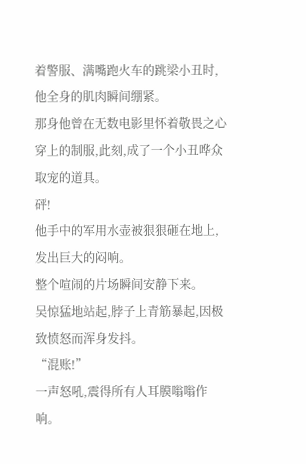着警服、满嘴跑火车的跳梁小丑时,他全身的肌肉瞬间绷紧。
那身他曾在无数电影里怀着敬畏之心穿上的制服,此刻,成了一个小丑哗众取宠的道具。
砰!
他手中的军用水壶被狠狠砸在地上,发出巨大的闷响。
整个喧闹的片场瞬间安静下来。
吴惊猛地站起,脖子上青筋暴起,因极致愤怒而浑身发抖。
“混账!”
一声怒吼,震得所有人耳膜嗡嗡作响。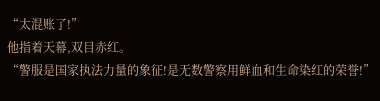“太混账了!”
他指着天幕,双目赤红。
“警服是国家执法力量的象征!是无数警察用鲜血和生命染红的荣誉!”